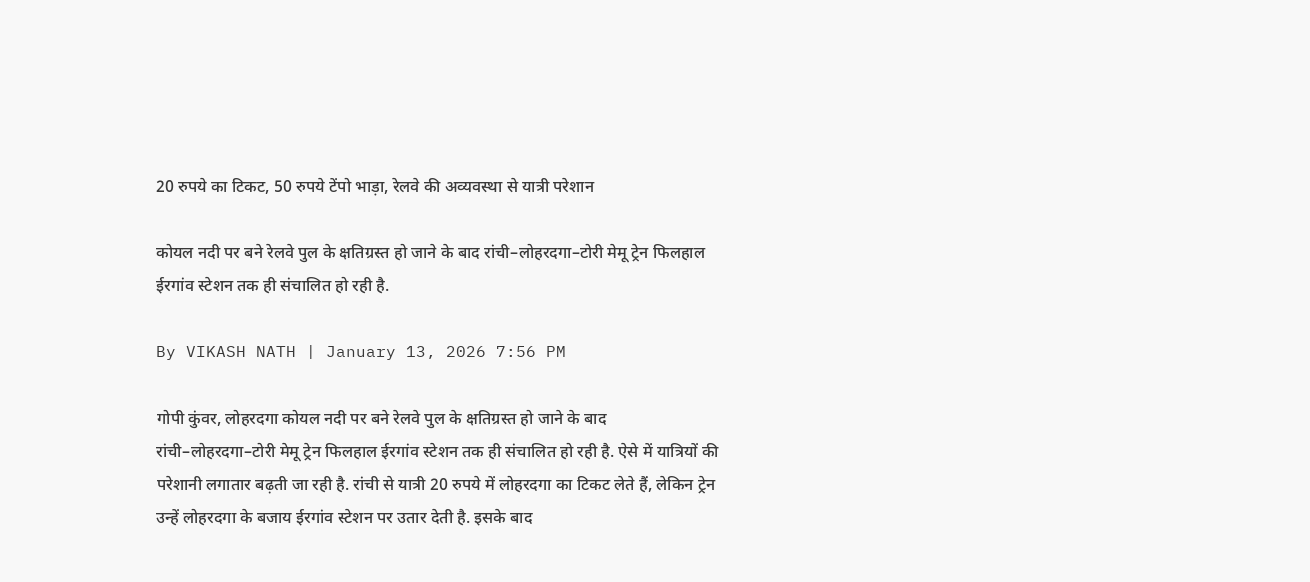20 रुपये का टिकट, 50 रुपये टेंपो भाड़ा, रेलवे की अव्यवस्था से यात्री परेशान

कोयल नदी पर बने रेलवे पुल के क्षतिग्रस्त हो जाने के बाद रांची–लोहरदगा–टोरी मेमू ट्रेन फिलहाल ईरगांव स्टेशन तक ही संचालित हो रही है.

By VIKASH NATH | January 13, 2026 7:56 PM

गोपी कुंवर, लोहरदगा कोयल नदी पर बने रेलवे पुल के क्षतिग्रस्त हो जाने के बाद रांची–लोहरदगा–टोरी मेमू ट्रेन फिलहाल ईरगांव स्टेशन तक ही संचालित हो रही है. ऐसे में यात्रियों की परेशानी लगातार बढ़ती जा रही है. रांची से यात्री 20 रुपये में लोहरदगा का टिकट लेते हैं, लेकिन ट्रेन उन्हें लोहरदगा के बजाय ईरगांव स्टेशन पर उतार देती है. इसके बाद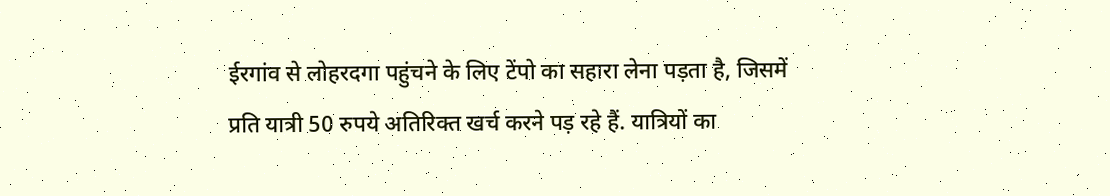ईरगांव से लोहरदगा पहुंचने के लिए टेंपो का सहारा लेना पड़ता है, जिसमें प्रति यात्री 50 रुपये अतिरिक्त खर्च करने पड़ रहे हैं. यात्रियों का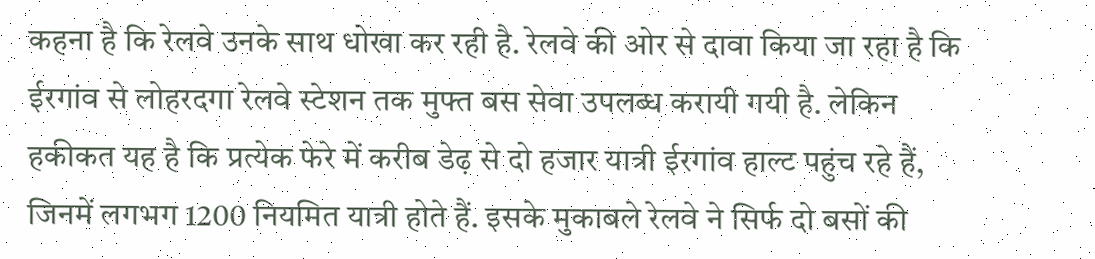कहना है कि रेलवे उनके साथ धोखा कर रही है. रेलवे की ओर से दावा किया जा रहा है कि ईरगांव से लोहरदगा रेलवे स्टेशन तक मुफ्त बस सेवा उपलब्ध करायी गयी है. लेकिन हकीकत यह है कि प्रत्येक फेरे में करीब डेढ़ से दो हजार यात्री ईरगांव हाल्ट पहुंच रहे हैं, जिनमें लगभग 1200 नियमित यात्री होते हैं. इसके मुकाबले रेलवे ने सिर्फ दो बसों की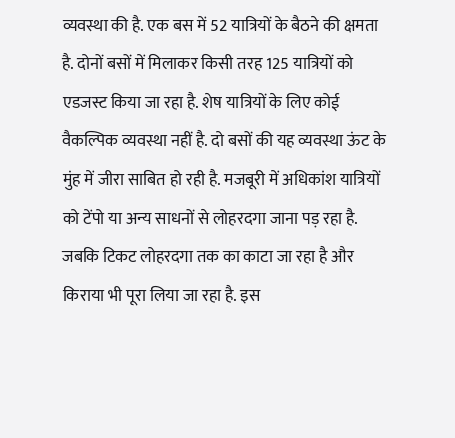व्यवस्था की है. एक बस में 52 यात्रियों के बैठने की क्षमता है. दोनों बसों में मिलाकर किसी तरह 125 यात्रियों को एडजस्ट किया जा रहा है. शेष यात्रियों के लिए कोई वैकल्पिक व्यवस्था नहीं है. दो बसों की यह व्यवस्था ऊंट के मुंह में जीरा साबित हो रही है. मजबूरी में अधिकांश यात्रियों को टेंपो या अन्य साधनों से लोहरदगा जाना पड़ रहा है. जबकि टिकट लोहरदगा तक का काटा जा रहा है और किराया भी पूरा लिया जा रहा है. इस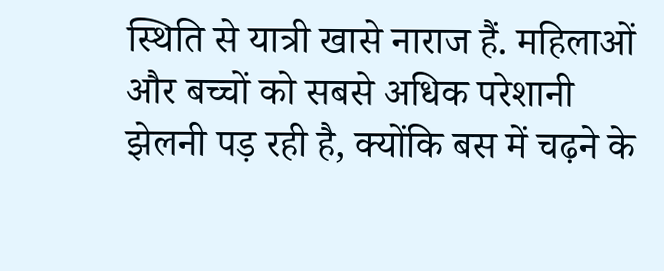स्थिति से यात्री खासे नाराज हैं. महिलाओं और बच्चों को सबसे अधिक परेशानी झेलनी पड़ रही है, क्योंकि बस में चढ़ने के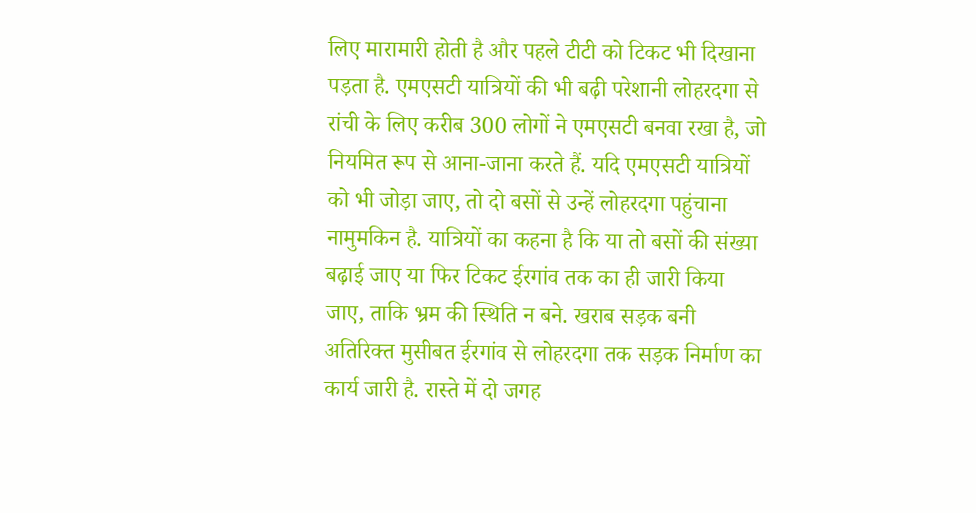लिए मारामारी होती है और पहले टीटी को टिकट भी दिखाना पड़ता है. एमएसटी यात्रियों की भी बढ़ी परेशानी लोहरदगा से रांची के लिए करीब 300 लोगों ने एमएसटी बनवा रखा है, जो नियमित रूप से आना-जाना करते हैं. यदि एमएसटी यात्रियों को भी जोड़ा जाए, तो दो बसों से उन्हें लोहरदगा पहुंचाना नामुमकिन है. यात्रियों का कहना है कि या तो बसों की संख्या बढ़ाई जाए या फिर टिकट ईरगांव तक का ही जारी किया जाए, ताकि भ्रम की स्थिति न बने. खराब सड़क बनी अतिरिक्त मुसीबत ईरगांव से लोहरदगा तक सड़क निर्माण का कार्य जारी है. रास्ते में दो जगह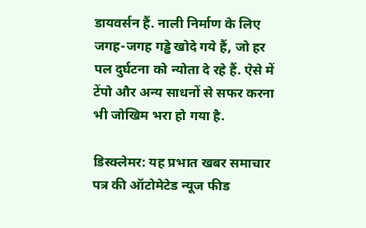डायवर्सन हैं. नाली निर्माण के लिए जगह-जगह गड्ढे खोदे गये हैं, जो हर पल दुर्घटना को न्योता दे रहे हैं. ऐसे में टेंपो और अन्य साधनों से सफर करना भी जोखिम भरा हो गया है.

डिस्क्लेमर: यह प्रभात खबर समाचार पत्र की ऑटोमेटेड न्यूज फीड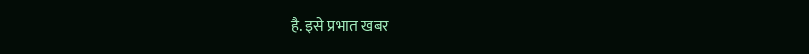है. इसे प्रभात खबर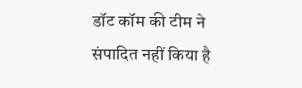डॉट कॉम की टीम ने संपादित नहीं किया है